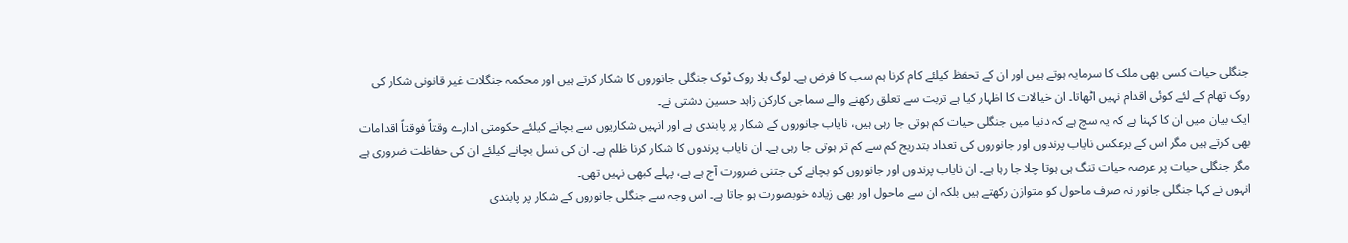جنگلی حیات کسی بھی ملک کا سرمایہ ہوتے ہیں اور ان کے تحفظ کیلئے کام کرنا ہم سب کا فرض ہے۔ لوگ بلا روک ٹوک جنگلی جانوروں کا شکار کرتے ہیں اور محکمہ جنگلات غیر قانونی شکار کی روک تھام کے لئے کوئی اقدام نہیں اٹھاتا۔ ان خیالات کا اظہار کیا ہے تربت سے تعلق رکھنے والے سماجی کارکن زاہد حسین دشتی نے۔
ایک بیان میں ان کا کہنا ہے کہ یہ سچ ہے کہ دنیا میں جنگلی حیات کم ہوتی جا رہی ہیں، نایاب جانوروں کے شکار پر پابندی ہے اور انہیں شکاریوں سے بچانے کیلئے حکومتی ادارے وقتاً فوقتاً اقدامات بھی کرتے ہیں مگر اس کے برعکس نایاب پرندوں اور جانوروں کی تعداد بتدریج کم سے کم تر ہوتی جا رہی ہے۔ ان نایاب پرندوں کا شکار کرنا ظلم ہے۔ ان کی نسل بچانے کیلئے ان کی حفاظت ضروری ہے مگر جنگلی حیات پر عرصہ حیات تنگ ہی ہوتا چلا جا رہا ہے۔ ان نایاب پرندوں اور جانوروں کو بچانے کی جتنی ضرورت آج ہے ہے، پہلے کبھی نہیں تھی۔
انہوں نے کہا جنگلی جانور نہ صرف ماحول کو متوازن رکھتے ہیں بلکہ ان سے ماحول اور بھی زیادہ خوبصورت ہو جاتا ہے۔ اس وجہ سے جنگلی جانوروں کے شکار پر پابندی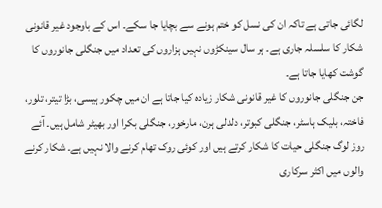لگائی جاتی ہے تاکہ ان کی نسل کو ختم ہونے سے بچایا جا سکے۔ اس کے باوجود غیر قانونی شکار کا سلسلہ جاری ہے۔ ہر سال سینکڑوں نہیں ہزاروں کی تعداد میں جنگلی جانوروں کا گوشت کھایا جاتا ہے۔
جن جنگلی جانوروں کا غیر قانونی شکار زیادہ کیا جاتا ہے ان میں چکور ہیسی، بڑا تیتر، تلور، فاختہ، بلیک ہاسٹر، جنگلی کبوتر، دلدلی ہرن، مارخور، جنگلی بکرا اور بھیٹر شامل ہیں۔ آئے روز لوگ جنگلی حیات کا شکار کرتے ہیں اور کوئی روک تھام کرنے والا نہیں ہے۔ شکار کرنے والوں میں اکثر سرکاری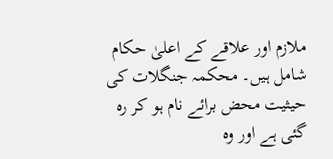ملازم اور علاقے کے اعلیٰ حکام شامل ہیں۔ محکمہ جنگلات کی حیثیت محض برائے نام ہو کر رہ گئی ہے اور وہ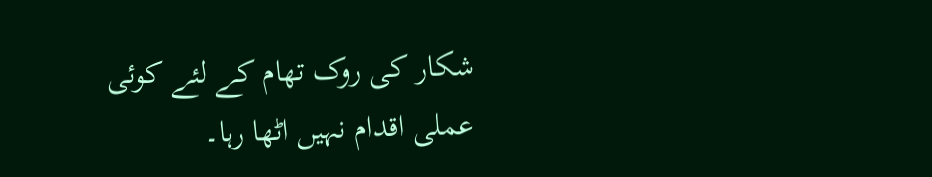شکار کی روک تھام کے لئے کوئی عملی اقدام نہیں اٹھا رہا۔